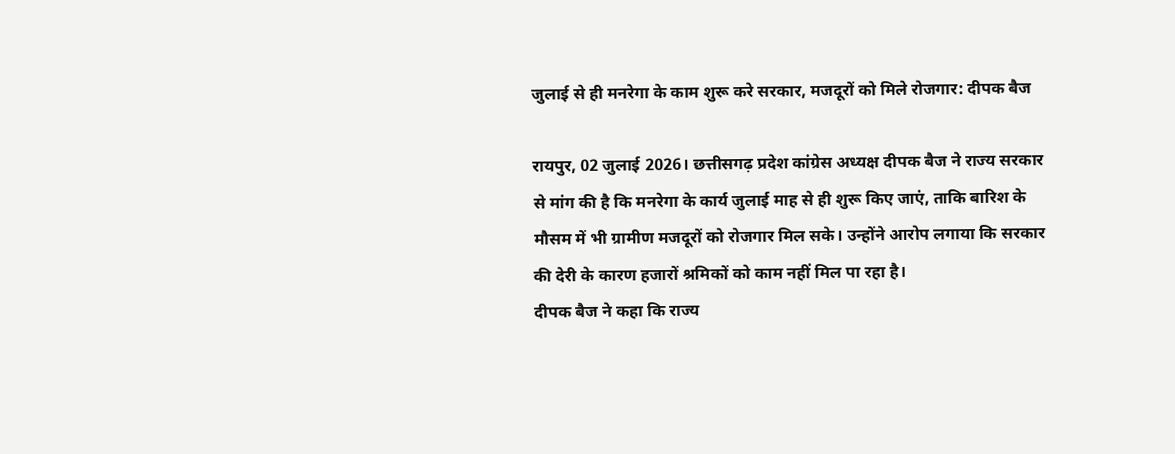जुलाई से ही मनरेगा के काम शुरू करे सरकार, मजदूरों को मिले रोजगार: दीपक बैज

रायपुर, 02 जुलाई 2026। छत्तीसगढ़ प्रदेश कांग्रेस अध्यक्ष दीपक बैज ने राज्य सरकार से मांग की है कि मनरेगा के कार्य जुलाई माह से ही शुरू किए जाएं, ताकि बारिश के मौसम में भी ग्रामीण मजदूरों को रोजगार मिल सके। उन्होंने आरोप लगाया कि सरकार की देरी के कारण हजारों श्रमिकों को काम नहीं मिल पा रहा है।
दीपक बैज ने कहा कि राज्य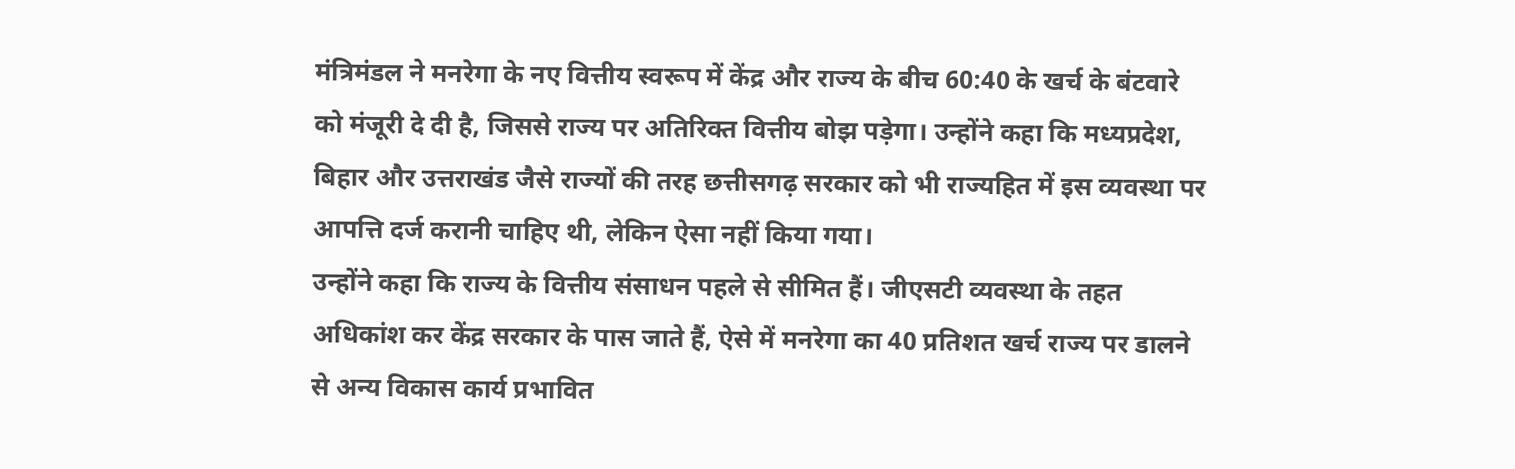मंत्रिमंडल ने मनरेगा के नए वित्तीय स्वरूप में केंद्र और राज्य के बीच 60:40 के खर्च के बंटवारे को मंजूरी दे दी है, जिससे राज्य पर अतिरिक्त वित्तीय बोझ पड़ेगा। उन्होंने कहा कि मध्यप्रदेश, बिहार और उत्तराखंड जैसे राज्यों की तरह छत्तीसगढ़ सरकार को भी राज्यहित में इस व्यवस्था पर आपत्ति दर्ज करानी चाहिए थी, लेकिन ऐसा नहीं किया गया।
उन्होंने कहा कि राज्य के वित्तीय संसाधन पहले से सीमित हैं। जीएसटी व्यवस्था के तहत अधिकांश कर केंद्र सरकार के पास जाते हैं, ऐसे में मनरेगा का 40 प्रतिशत खर्च राज्य पर डालने से अन्य विकास कार्य प्रभावित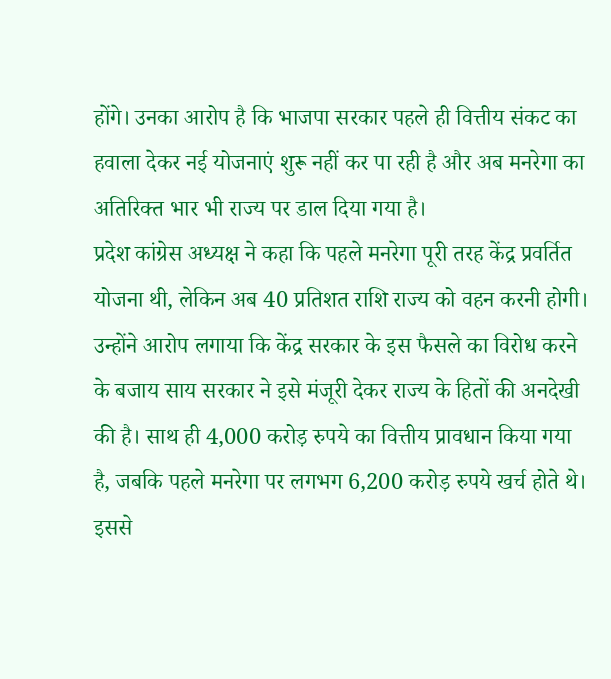होंगे। उनका आरोप है कि भाजपा सरकार पहले ही वित्तीय संकट का हवाला देकर नई योजनाएं शुरू नहीं कर पा रही है और अब मनरेगा का अतिरिक्त भार भी राज्य पर डाल दिया गया है।
प्रदेश कांग्रेस अध्यक्ष ने कहा कि पहले मनरेगा पूरी तरह केंद्र प्रवर्तित योजना थी, लेकिन अब 40 प्रतिशत राशि राज्य को वहन करनी होगी। उन्होंने आरोप लगाया कि केंद्र सरकार के इस फैसले का विरोध करने के बजाय साय सरकार ने इसे मंजूरी देकर राज्य के हितों की अनदेखी की है। साथ ही 4,000 करोड़ रुपये का वित्तीय प्रावधान किया गया है, जबकि पहले मनरेगा पर लगभग 6,200 करोड़ रुपये खर्च होते थे। इससे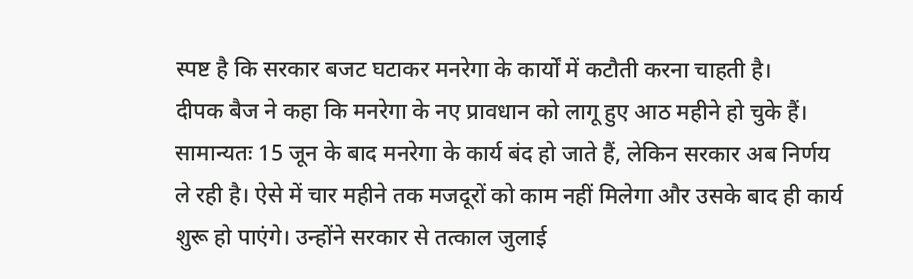स्पष्ट है कि सरकार बजट घटाकर मनरेगा के कार्यों में कटौती करना चाहती है।
दीपक बैज ने कहा कि मनरेगा के नए प्रावधान को लागू हुए आठ महीने हो चुके हैं। सामान्यतः 15 जून के बाद मनरेगा के कार्य बंद हो जाते हैं, लेकिन सरकार अब निर्णय ले रही है। ऐसे में चार महीने तक मजदूरों को काम नहीं मिलेगा और उसके बाद ही कार्य शुरू हो पाएंगे। उन्होंने सरकार से तत्काल जुलाई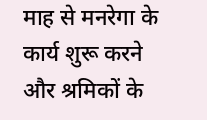माह से मनरेगा के कार्य शुरू करने और श्रमिकों के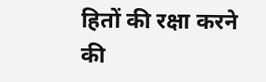हितों की रक्षा करने की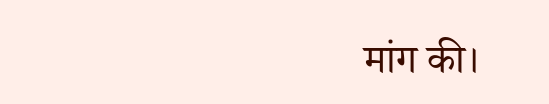मांग की।